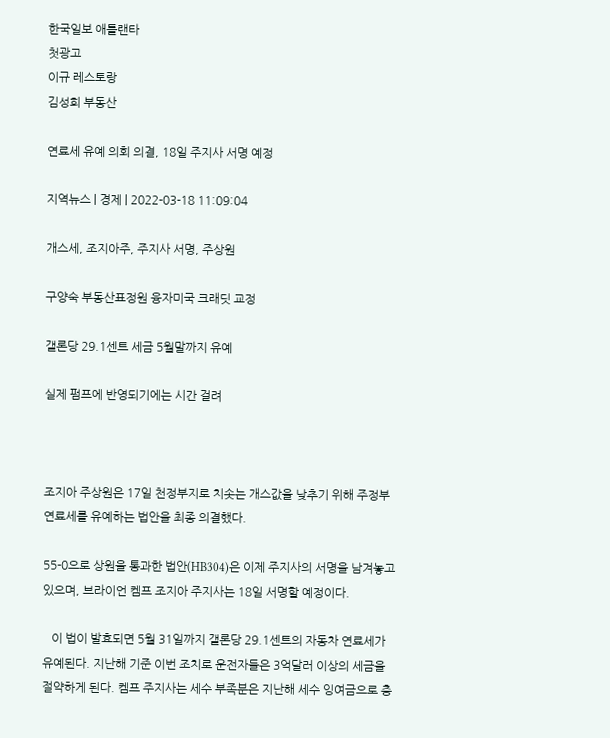한국일보 애틀랜타
첫광고
이규 레스토랑
김성희 부동산

연료세 유예 의회 의결, 18일 주지사 서명 예정

지역뉴스 | 경제 | 2022-03-18 11:09:04

개스세, 조지아주, 주지사 서명, 주상원

구양숙 부동산표정원 융자미국 크래딧 교정

갤론당 29.1센트 세금 5월말까지 유예

실제 펌프에 반영되기에는 시간 걸려



조지아 주상원은 17일 천정부지로 치솟는 개스값을 낮추기 위해 주정부 연료세를 유예하는 법안을 최종 의결했다.

55-0으로 상원을 통과한 법안(HB304)은 이제 주지사의 서명을 남겨놓고 있으며, 브라이언 켐프 조지아 주지사는 18일 서명할 예정이다.

   이 법이 발효되면 5월 31일까지 갤론당 29.1센트의 자동차 연료세가 유예된다. 지난해 기준 이번 조치로 운전자들은 3억달러 이상의 세금을 절약하게 된다. 켐프 주지사는 세수 부족분은 지난해 세수 잉여금으로 충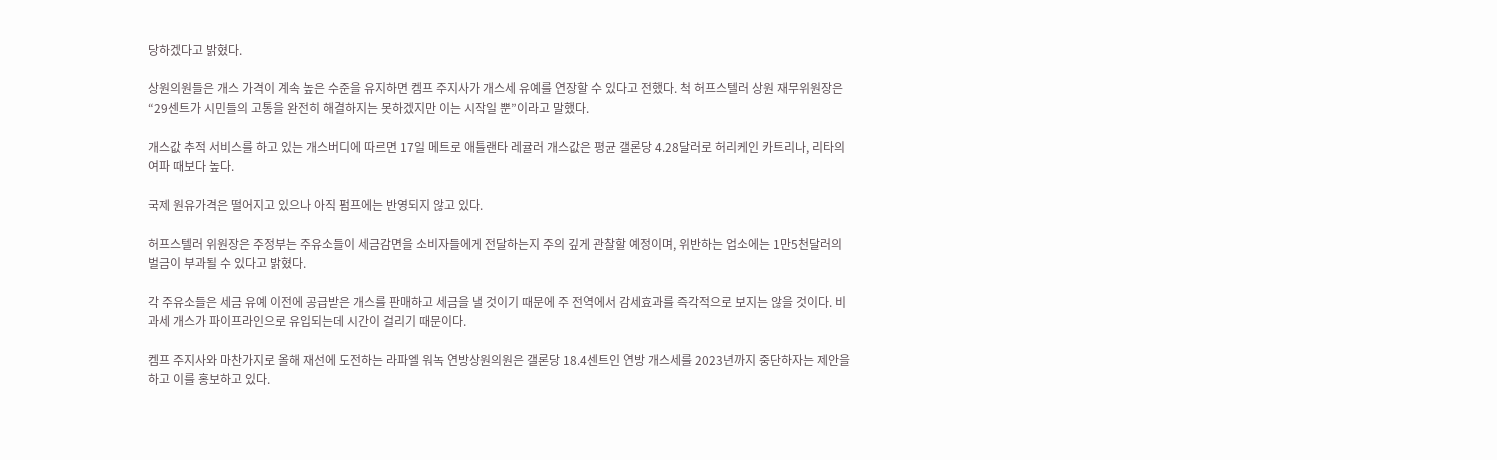당하겠다고 밝혔다.

상원의원들은 개스 가격이 계속 높은 수준을 유지하면 켐프 주지사가 개스세 유예를 연장할 수 있다고 전했다. 척 허프스텔러 상원 재무위원장은 “29센트가 시민들의 고통을 완전히 해결하지는 못하겠지만 이는 시작일 뿐”이라고 말했다.

개스값 추적 서비스를 하고 있는 개스버디에 따르면 17일 메트로 애틀랜타 레귤러 개스값은 평균 갤론당 4.28달러로 허리케인 카트리나, 리타의 여파 때보다 높다.

국제 원유가격은 떨어지고 있으나 아직 펌프에는 반영되지 않고 있다.

허프스텔러 위원장은 주정부는 주유소들이 세금감면을 소비자들에게 전달하는지 주의 깊게 관찰할 예정이며, 위반하는 업소에는 1만5천달러의 벌금이 부과될 수 있다고 밝혔다.

각 주유소들은 세금 유예 이전에 공급받은 개스를 판매하고 세금을 낼 것이기 때문에 주 전역에서 감세효과를 즉각적으로 보지는 않을 것이다. 비과세 개스가 파이프라인으로 유입되는데 시간이 걸리기 때문이다.

켐프 주지사와 마찬가지로 올해 재선에 도전하는 라파엘 워녹 연방상원의원은 갤론당 18.4센트인 연방 개스세를 2023년까지 중단하자는 제안을 하고 이를 홍보하고 있다.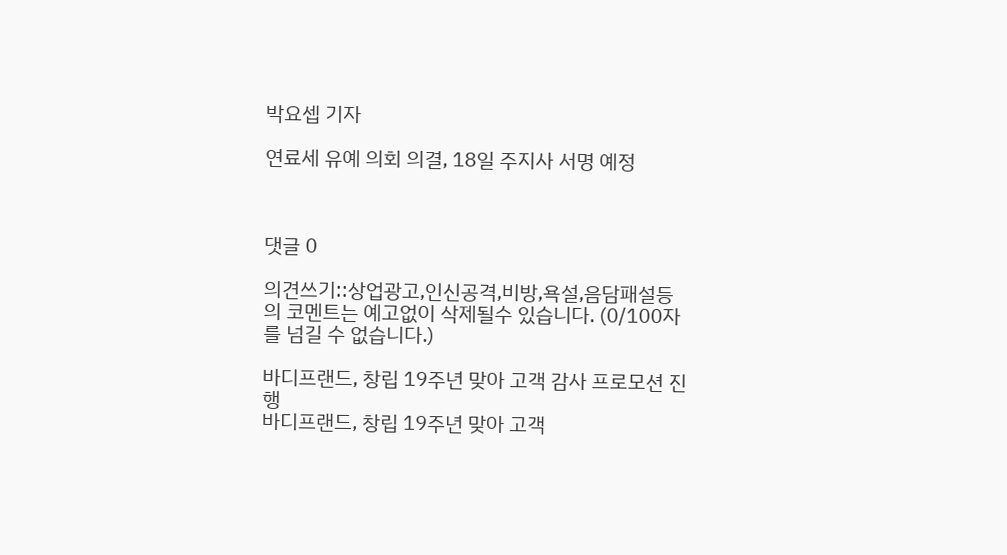박요셉 기자

연료세 유예 의회 의결, 18일 주지사 서명 예정



댓글 0

의견쓰기::상업광고,인신공격,비방,욕설,음담패설등의 코멘트는 예고없이 삭제될수 있습니다. (0/100자를 넘길 수 없습니다.)

바디프랜드, 창립 19주년 맞아 고객 감사 프로모션 진행
바디프랜드, 창립 19주년 맞아 고객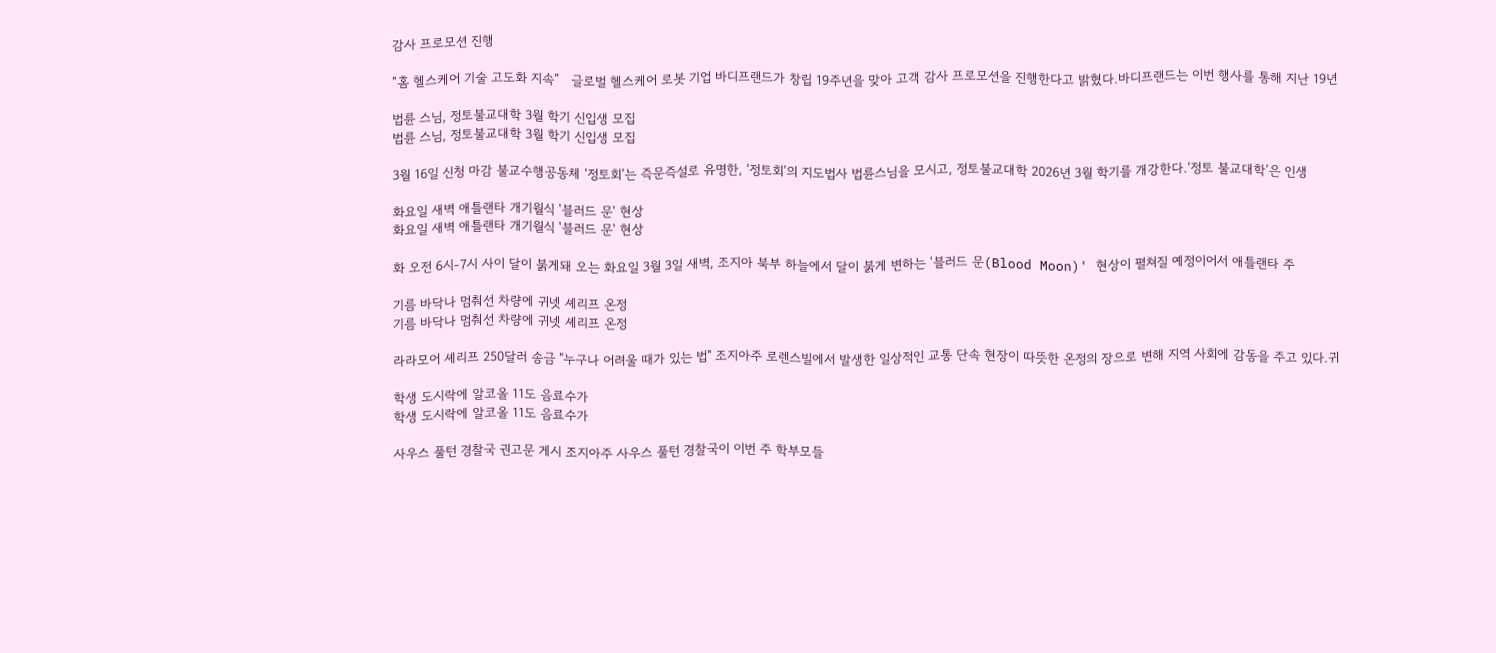감사 프로모션 진행

“홈 헬스케어 기술 고도화 지속”   글로벌 헬스케어 로봇 기업 바디프랜드가 창립 19주년을 맞아 고객 감사 프로모션을 진행한다고 밝혔다.바디프랜드는 이번 행사를 통해 지난 19년

법륜 스님, 정토불교대학 3월 학기 신입생 모집
법륜 스님, 정토불교대학 3월 학기 신입생 모집

3월 16일 신청 마감 불교수행공동체 ‘정토회’는 즉문즉설로 유명한, ‘정토회’의 지도법사 법륜스님을 모시고, 정토불교대학 2026년 3월 학기를 개강한다.‘정토 불교대학’은 인생

화요일 새벽 애틀랜타 개기월식 '블러드 문' 현상
화요일 새벽 애틀랜타 개기월식 '블러드 문' 현상

화 오전 6시-7시 사이 달이 붉게돼 오는 화요일 3월 3일 새벽, 조지아 북부 하늘에서 달이 붉게 변하는 '블러드 문(Blood Moon)' 현상이 펼쳐질 예정이어서 애틀랜타 주

기름 바닥나 멈춰선 차량에 귀넷 셰리프 온정
기름 바닥나 멈춰선 차량에 귀넷 셰리프 온정

라라모어 셰리프 250달러 송금 "누구나 어려울 때가 있는 법" 조지아주 로렌스빌에서 발생한 일상적인 교통 단속 현장이 따뜻한 온정의 장으로 변해 지역 사회에 감동을 주고 있다.귀

학생 도시락에 알코올 11도 음료수가
학생 도시락에 알코올 11도 음료수가

사우스 풀턴 경찰국 권고문 게시 조지아주 사우스 풀턴 경찰국이 이번 주 학부모들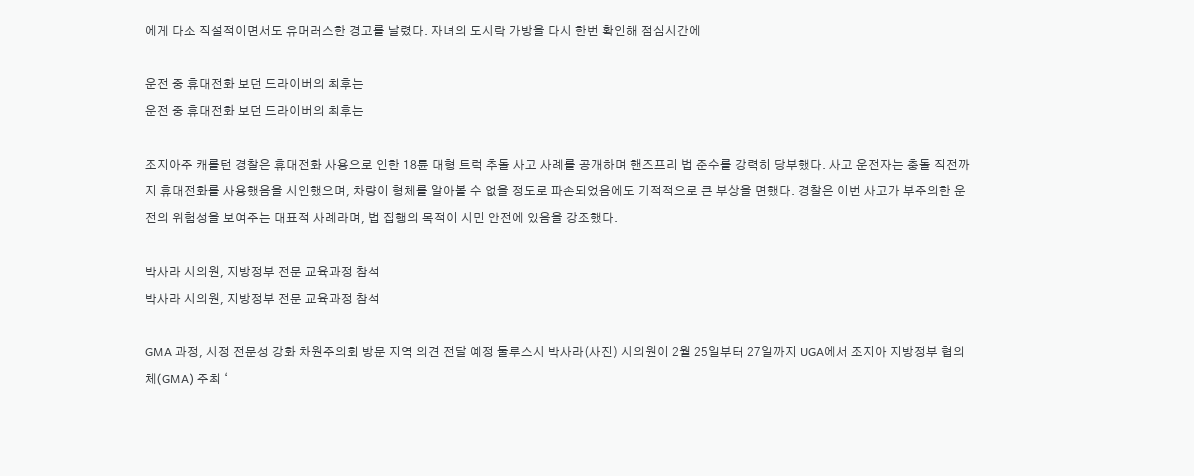에게 다소 직설적이면서도 유머러스한 경고를 날렸다. 자녀의 도시락 가방을 다시 한번 확인해 점심시간에

운전 중 휴대전화 보던 드라이버의 최후는
운전 중 휴대전화 보던 드라이버의 최후는

조지아주 캐롤턴 경찰은 휴대전화 사용으로 인한 18륜 대형 트럭 추돌 사고 사례를 공개하며 핸즈프리 법 준수를 강력히 당부했다. 사고 운전자는 충돌 직전까지 휴대전화를 사용했음을 시인했으며, 차량이 형체를 알아볼 수 없을 정도로 파손되었음에도 기적적으로 큰 부상을 면했다. 경찰은 이번 사고가 부주의한 운전의 위험성을 보여주는 대표적 사례라며, 법 집행의 목적이 시민 안전에 있음을 강조했다.

박사라 시의원, 지방정부 전문 교육과정 참석
박사라 시의원, 지방정부 전문 교육과정 참석

GMA 과정, 시정 전문성 강화 차원주의회 방문 지역 의견 전달 예정 둘루스시 박사라(사진) 시의원이 2월 25일부터 27일까지 UGA에서 조지아 지방정부 협의체(GMA) 주최 ‘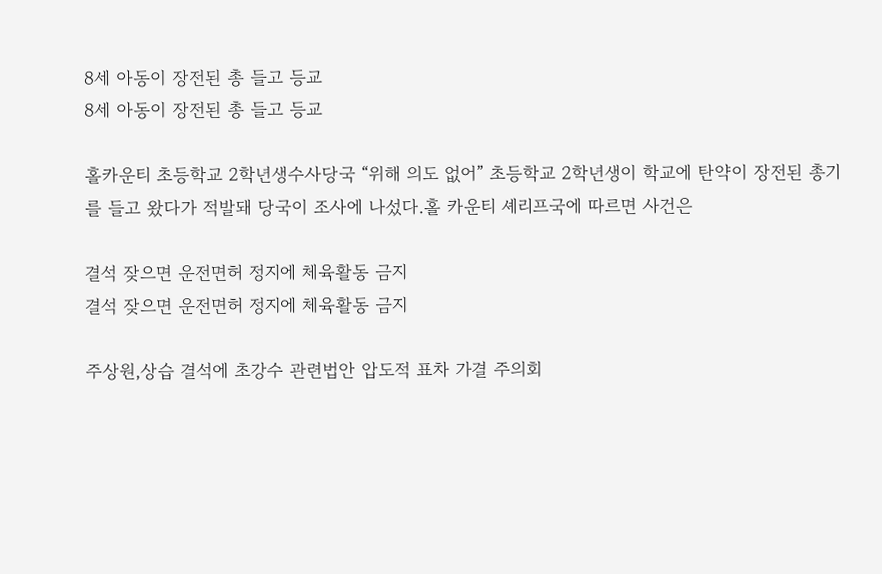8세 아동이 장전된 총 들고 등교
8세 아동이 장전된 총 들고 등교

홀카운티 초등학교 2학년생수사당국 “위해 의도 없어” 초등학교 2학년생이 학교에 탄약이 장전된 총기를 들고 왔다가 적발돼 당국이 조사에 나섰다.홀 카운티 셰리프국에 따르면 사건은

결석 잦으면 운전면허 정지에 체육활동 금지
결석 잦으면 운전면허 정지에 체육활동 금지

주상원,상습 결석에 초강수 관련법안 압도적 표차 가결 주의회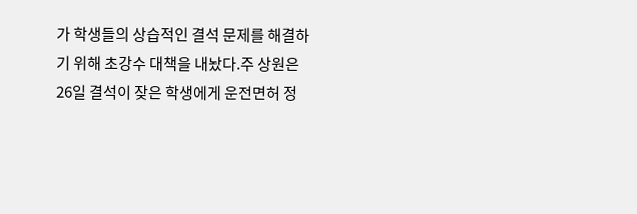가 학생들의 상습적인 결석 문제를 해결하기 위해 초강수 대책을 내놨다.주 상원은 26일 결석이 잦은 학생에게 운전면허 정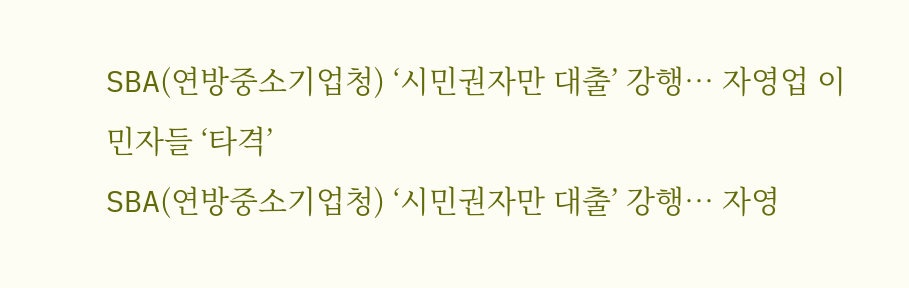SBA(연방중소기업청) ‘시민권자만 대출’ 강행… 자영업 이민자들 ‘타격’
SBA(연방중소기업청) ‘시민권자만 대출’ 강행… 자영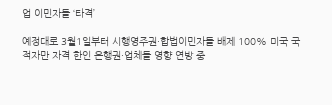업 이민자들 ‘타격’

예정대로 3월1일부터 시행영주권·합법이민자들 배제 100% 미국 국적자만 자격 한인 은행권·업체들 영향 연방 중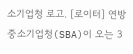소기업청 로고. [로이터] 연방 중소기업청(SBA)이 오는 3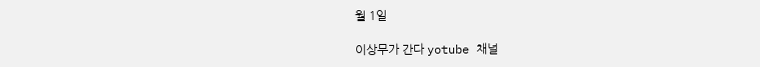월 1일

이상무가 간다 yotube 채널